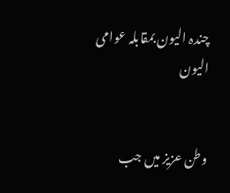چندہ الیون بمقابلہ عوامی الیون


وطن عزیز میں جب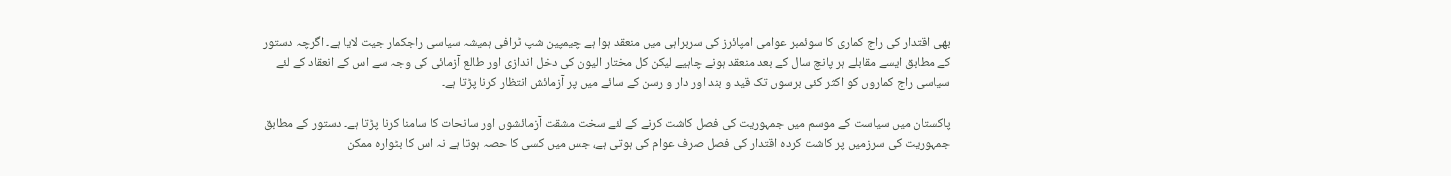بھی اقتدار کی راج کماری کا سوئمبر عوامی امپائرز کی سربراہی میں منعقد ہوا ہے چیمپین شپ ٹرافی ہمیشہ سیاسی راجکمار جیت لایا ہے۔ اگرچہ دستور کے مطابق ایسے مقابلے ہر پانچ سال کے بعد منعقد ہونے چاہیے لیکن کل مختار الیون کی دخل اندازی اور طالع آزمائی کی وجہ سے اس کے انعقاد کے لئے سیاسی راج کماروں کو اکثر کئی برسوں تک قید و بند اور دار و رسن کے سائے میں پر آزمائش انتظار کرنا پڑتا ہے۔

پاکستان میں سیاست کے موسم میں جمہوریت کی فصل کاشت کرنے کے لئے سخت مشقت آزمائشوں اور سانحات کا سامنا کرنا پڑتا ہے۔ دستور کے مطابق جمہوریت کی سرزمیں پر کاشت کردہ اقتدار کی فصل صرف عوام کی ہوتی ہے، جس میں کسی کا حصہ ہوتا ہے نہ اس کا بٹوارہ ممکن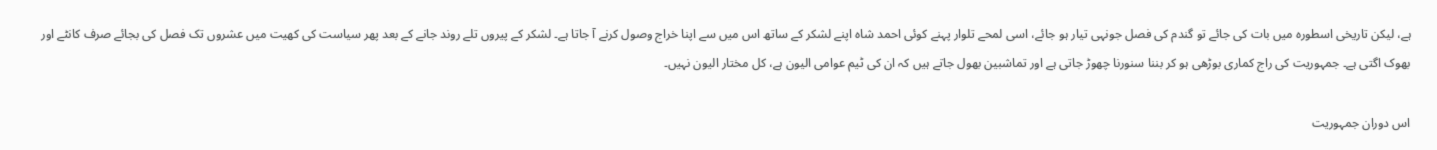ہے، لیکن تاریخی اسطورہ میں بات کی جائے تو گندم کی فصل جونہی تیار ہو جائے، اسی لمحے تلوار پہنے کوئی احمد شاہ اپنے لشکر کے ساتھ اس میں سے اپنا خراج وصول کرنے آ جاتا ہے۔ لشکر کے پیروں تلے روند جانے کے بعد پھر سیاست کی کھیت میں عشروں تک فصل کی بجائے صرف کانٹے اور بھوک اگتی ہے۔ جمہوریت کی راج کماری بوڑھی ہو کر بننا سنورنا چھوڑ جاتی ہے اور تماشبین بھول جاتے ہیں کہ ان کی ٹیم عوامی الیون ہے، کل مختار الیون نہیں۔

اس دوران جمہوریت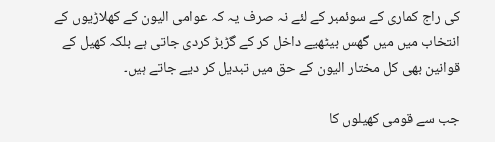کی راج کماری کے سوئمبر کے لئے نہ صرف یہ کہ عوامی الیون کے کھلاڑیوں کے انتخاب میں میں گھس بیٹھیے داخل کر کے گڑبڑ کردی جاتی ہے بلکہ کھیل کے قوانین بھی کل مختار الیون کے حق میں تبدیل کر دیے جاتے ہیں۔

جب سے قومی کھیلوں کا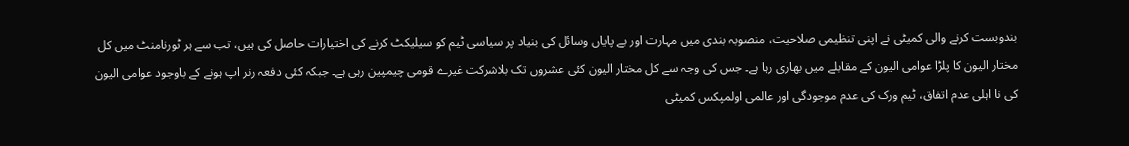بندوبست کرنے والی کمیٹی نے اپنی تنظیمی صلاحیت، منصوبہ بندی میں مہارت اور بے پایاں وسائل کی بنیاد پر سیاسی ٹیم کو سیلیکٹ کرنے کی اختیارات حاصل کی ہیں، تب سے ہر ٹورنامنٹ میں کل مختار الیون کا پلڑا عوامی الیون کے مقابلے میں بھاری رہا ہے۔ جس کی وجہ سے کل مختار الیون کئی عشروں تک بلاشرکت غیرے قومی چیمپین رہی ہے۔ جبکہ کئی دفعہ رنر اپ ہونے کے باوجود عوامی الیون کی نا اہلی عدم اتفاق، ٹیم ورک کی عدم موجودگی اور عالمی اولمپکس کمیٹی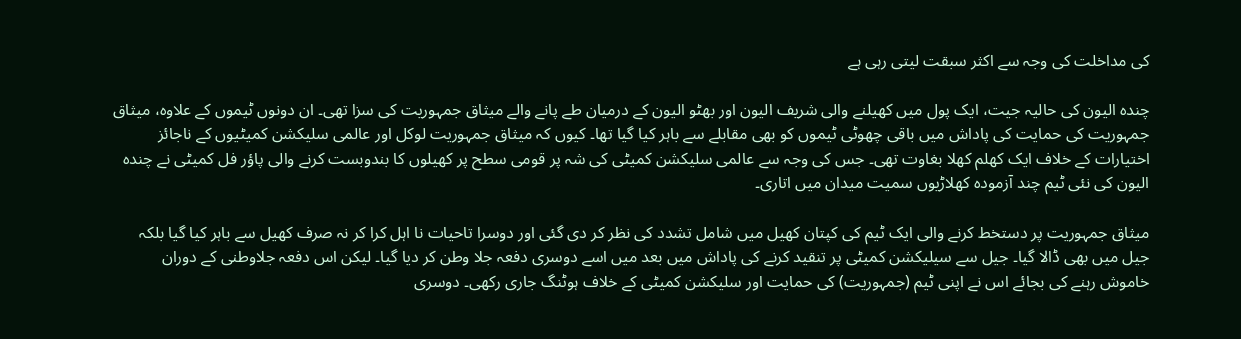کی مداخلت کی وجہ سے اکثر سبقت لیتی رہی ہے

چندہ الیون کی حالیہ جیت، ایک پول میں کھیلنے والی شریف الیون اور بھٹو الیون کے درمیان طے پانے والے میثاق جمہوریت کی سزا تھی۔ ان دونوں ٹیموں کے علاوہ، میثاق جمہوریت کی حمایت کی پاداش میں باقی چھوٹی ٹیموں کو بھی مقابلے سے باہر کیا گیا تھا۔ کیوں کہ میثاق جمہوریت لوکل اور عالمی سلیکشن کمیٹیوں کے ناجائز اختیارات کے خلاف ایک کھلم کھلا بغاوت تھی۔ جس کی وجہ سے عالمی سلیکشن کمیٹی کی شہ پر قومی سطح پر کھیلوں کا بندوبست کرنے والی پاؤر فل کمیٹی نے چندہ الیون کی نئی ٹیم چند آزمودہ کھلاڑیوں سمیت میدان میں اتاری۔

میثاق جمہوریت پر دستخط کرنے والی ایک ٹیم کی کپتان کھیل میں شامل تشدد کی نظر کر دی گئی اور دوسرا تاحیات نا اہل کرا کر نہ صرف کھیل سے باہر کیا گیا بلکہ جیل میں بھی ڈالا گیا۔ جیل سے سیلیکشن کمیٹی پر تنقید کرنے کی پاداش میں بعد میں اسے دوسری دفعہ جلا وطن کر دیا گیا۔ لیکن اس دفعہ جلاوطنی کے دوران خاموش رہنے کی بجائے اس نے اپنی ٹیم (جمہوریت) کی حمایت اور سلیکشن کمیٹی کے خلاف ہوٹنگ جاری رکھی۔ دوسری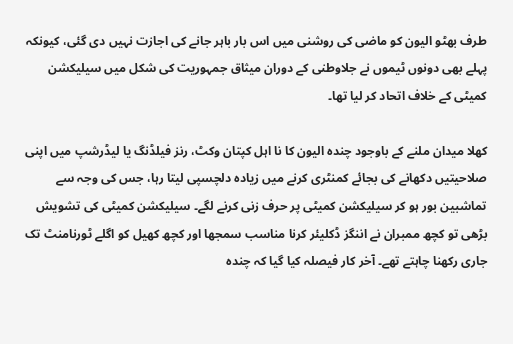طرف بھٹو الیون کو ماضی کی روشنی میں اس بار باہر جانے کی اجازت نہیں دی گئی، کیونکہ پہلے بھی دونوں ٹیموں نے جلاوطنی کے دوران میثاق جمہوریت کی شکل میں سیلیکشن کمیٹی کے خلاف اتحاد کر لیا تھا۔

کھلا میدان ملنے کے باوجود چندہ الیون کا نا اہل کپتان وکٹ، رنز فیلڈنگ یا لیڈرشپ میں اپنی صلاحیتیں دکھانے کی بجائے کمنٹری کرنے میں زیادہ دلچسپی لیتا رہا، جس کی وجہ سے تماشبین بور ہو کر سیلیکشن کمیٹی پر حرف زنی کرنے لگے۔ سیلیکشن کمیٹی کی تشویش بڑھی تو کچھ ممبران نے اننگز ڈکلیئر کرنا مناسب سمجھا اور کچھ کھیل کو اگلے ٹورنامنٹ تک جاری رکھنا چاہتے تھے۔ آخر کار فیصلہ کیا گیا کہ چندہ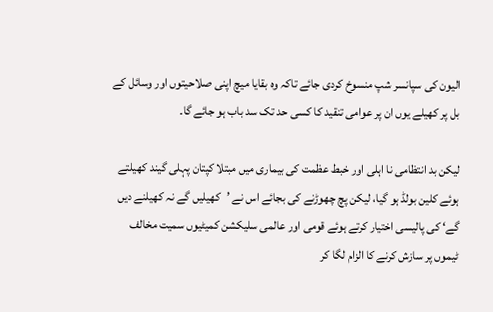الیون کی سپانسر شپ منسوخ کردی جائے تاکہ وہ بقایا میچ اپنی صلاحیتوں اور وسائل کے بل پر کھیلے یوں ان پر عوامی تنقید کا کسی حد تک سد باب ہو جائے گا۔

لیکن بد انتظامی نا اہلی اور خبط عظمت کی بیماری میں مبتلا کپتان پہلی گیند کھیلتے ہوئے کلین بولڈ ہو گیا، لیکن پچ چھوڑنے کی بجائے اس نے ’کھیلیں گے نہ کھیلنے دیں گے‘ کی پالیسی اختیار کرتے ہوئے قومی اور عالمی سلیکشن کمیٹیوں سمیت مخالف ٹیموں پر سازش کرنے کا الزام لگا کر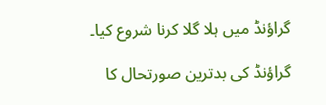گراؤنڈ میں ہلا گلا کرنا شروع کیا۔

گراؤنڈ کی بدترین صورتحال کا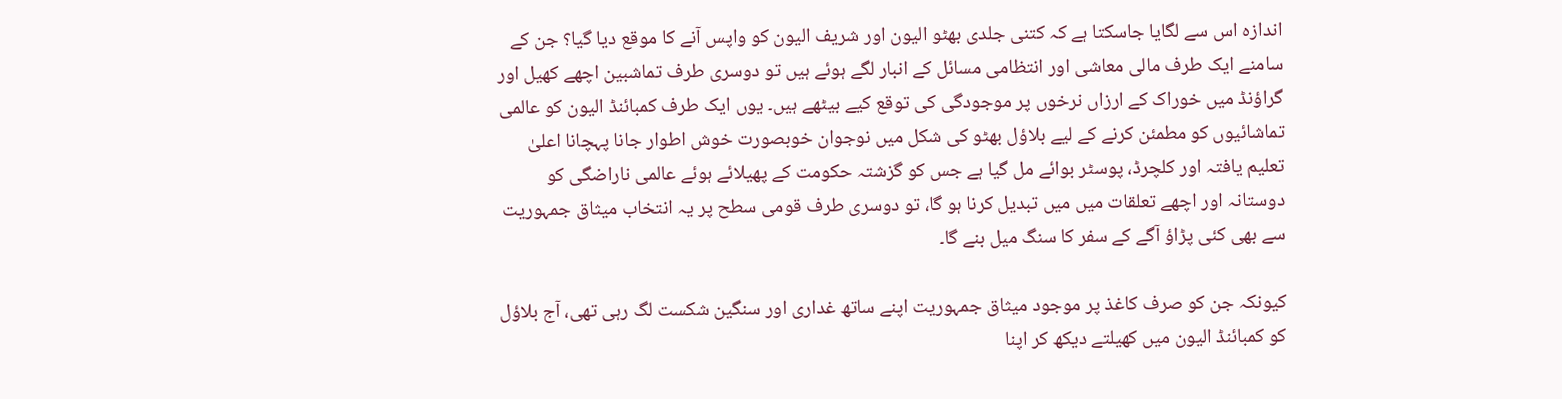اندازہ اس سے لگایا جاسکتا ہے کہ کتنی جلدی بھٹو الیون اور شریف الیون کو واپس آنے کا موقع دیا گیا؟ جن کے سامنے ایک طرف مالی معاشی اور انتظامی مسائل کے انبار لگے ہوئے ہیں تو دوسری طرف تماشبین اچھے کھیل اور گراؤنڈ میں خوراک کے ارزاں نرخوں پر موجودگی کی توقع کیے بیٹھے ہیں۔ یوں ایک طرف کمبائنڈ الیون کو عالمی تماشائیوں کو مطمئن کرنے کے لیے بلاؤل بھٹو کی شکل میں نوجوان خوبصورت خوش اطوار جانا پہچانا اعلیٰ تعلیم یافتہ اور کلچرڈ، پوسٹر بوائے مل گیا ہے جس کو گزشتہ حکومت کے پھیلائے ہوئے عالمی ناراضگی کو دوستانہ اور اچھے تعلقات میں میں تبدیل کرنا ہو گا، تو دوسری طرف قومی سطح پر یہ انتخاب میثاق جمہوریت سے بھی کئی پڑاؤ آگے کے سفر کا سنگ میل بنے گا۔

کیونکہ جن کو صرف کاغذ پر موجود میثاق جمہوریت اپنے ساتھ غداری اور سنگین شکست لگ رہی تھی، آج بلاؤل کو کمبائنڈ الیون میں کھیلتے دیکھ کر اپنا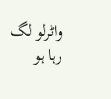واٹرلو لگ رہا ہو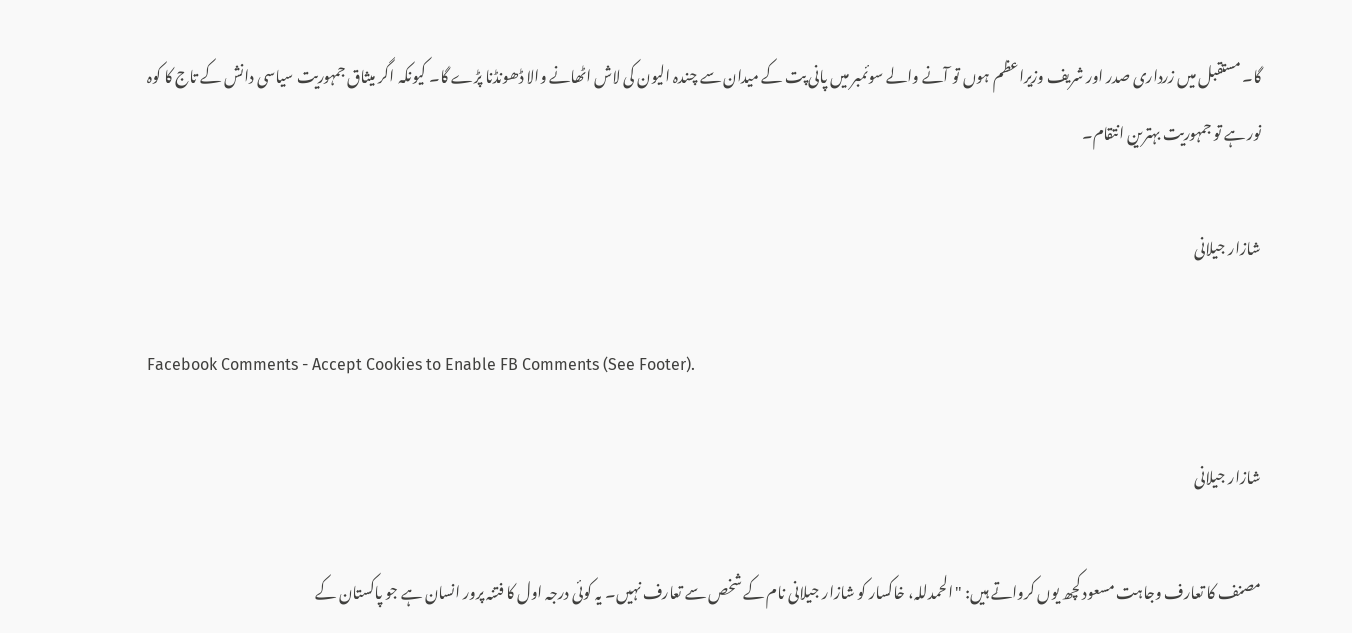گا۔ مستقبل میں زرداری صدر اور شریف وزیراعظم ہوں تو آنے والے سوئمبر میں پانی پت کے میدان سے چندہ الیون کی لاش اٹھانے والا ڈھونڈنا پڑے گا۔ کیونکہ اگر میثاق جمہوریت سیاسی دانش کے تاج کا کوہ نور ہے تو جمہوریت بہترین انتقام۔

شازار جیلانی

Facebook Comments - Accept Cookies to Enable FB Comments (See Footer).

شازار جیلانی

مصنف کا تعارف وجاہت مسعود کچھ یوں کرواتے ہیں: "الحمدللہ، خاکسار کو شازار جیلانی نام کے شخص سے تعارف نہیں۔ یہ کوئی درجہ اول کا فتنہ پرور انسان ہے جو پاکستان کے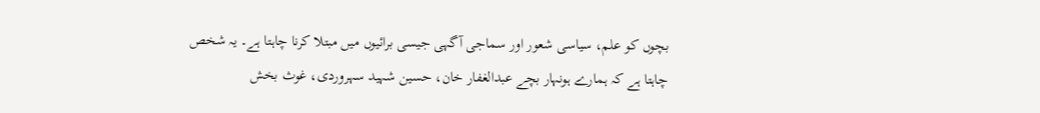بچوں کو علم، سیاسی شعور اور سماجی آگہی جیسی برائیوں میں مبتلا کرنا چاہتا ہے۔ یہ شخص چاہتا ہے کہ ہمارے ہونہار بچے عبدالغفار خان، حسین شہید سہروردی، غوث بخش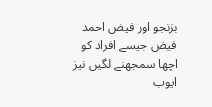بزنجو اور فیض احمد فیض جیسے افراد کو اچھا سمجھنے لگیں نیز ایوب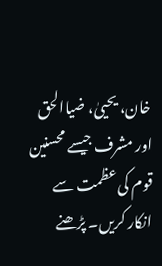خان، یحییٰ، ضیاالحق اور مشرف جیسے محسنین قوم کی عظمت سے انکار کریں۔ پڑھنے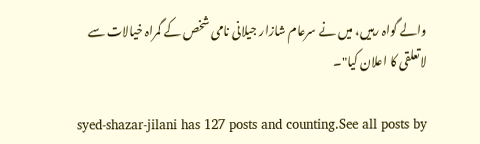والے گواہ رہیں، میں نے سرعام شازار جیلانی نامی شخص کے گمراہ خیالات سے لاتعلقی کا اعلان کیا"۔

syed-shazar-jilani has 127 posts and counting.See all posts by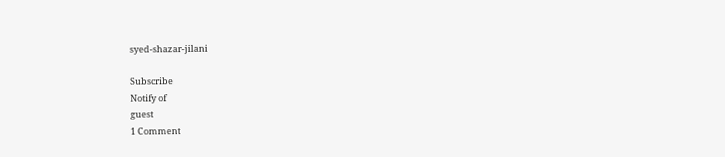syed-shazar-jilani

Subscribe
Notify of
guest
1 Comment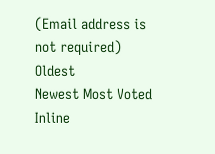(Email address is not required)
Oldest
Newest Most Voted
Inline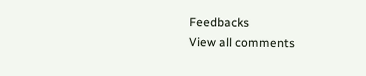Feedbacks
View all comments